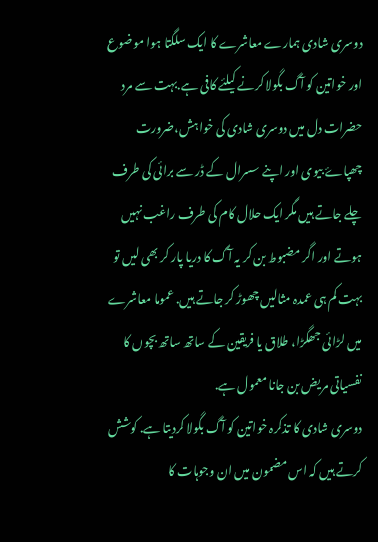دوسری شادی ہمارے معاشرے کا ایک سلگتا ہوا موضوع اور خواتین کو آگ بگولا کرنے کیلئے کافی ہے.بہت سے مرد حضرات دل میں دوسری شادی کی خواہش،ضرورت چھپاۓ بیوی اور اپنے سسرال کے ڈر سے برائی کی طرف چلے جاتے ہیں مگر ایک حلال کام کی طرف راغب نہیں ہوتے اور اگر مضبوط بن کر یہ آگ کا دریا پار کر بھی لیں تو بہت کم ہی عمدہ مثالیں چھوڑ کر جاتے ہیں. عموما معاشرے میں لڑائی جھگڑا، طلاق یا فریقین کے ساتھ ساتھ بچوں کا نفسیاتی مریض بن جانا معمول ہے.
دوسری شادی کا تذکرہ خواتین کو آگ بگولا کردیتا ہے. کوشش کرتے ہیں کہ اس مضمون میں ان وجوہات کا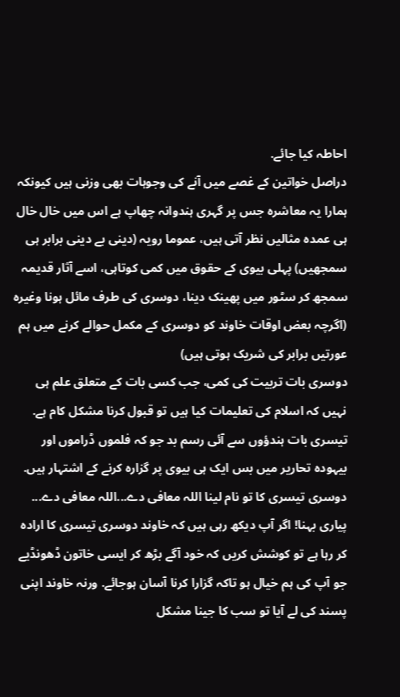احاطہ کیا جائے.
دراصل خواتین کے غصے میں آنے کی وجوہات بھی وزنی ہیں کیونکہ ہمارا یہ معاشرہ جس پر گہری ہندوانہ چھاپ ہے اس میں خال خال ہی عمدہ مثالیں نظر آتی ہیں، عموما رویہ (دینی بے دینی برابر ہی سمجھیں) پہلی بیوی کے حقوق میں کمی کوتاہی، اسے آثار قدیمہ سمجھ کر سٹور میں پھینک دینا، دوسری کی طرف مائل ہونا وغیرہ (اگرچہ بعض اوقات خاوند کو دوسری کے مکمل حوالے کرنے میں ہم عورتیں برابر کی شریک ہوتی ہیں)
دوسری بات تربیت کی کمی، جب کسی بات کے متعلق علم ہی نہیں کہ اسلام کی تعلیمات کیا ہیں تو قبول کرنا مشکل کام ہے. تیسری بات ہندؤوں سے آئی رسم بد جو کہ فلموں ڈراموں اور بیہودہ تحاریر میں بس ایک ہی بیوی پر گزارہ کرنے کے اشتہار ہیں. دوسری تیسری کا تو نام لینا اللہ معافی دے...اللہ معافی دے...
پیاری بہنا! اگر آپ دیکھ رہی ہیں کہ خاوند دوسری تیسری کا ارادہ کر رہا ہے تو کوشش کریں کہ خود آگے بڑھ کر ایسی خاتون ڈھونڈیے جو آپ کی ہم خیال ہو تاکہ گزارا کرنا آسان ہوجائے. ورنہ خاوند اپنی پسند کی لے آیا تو سب کا جینا مشکل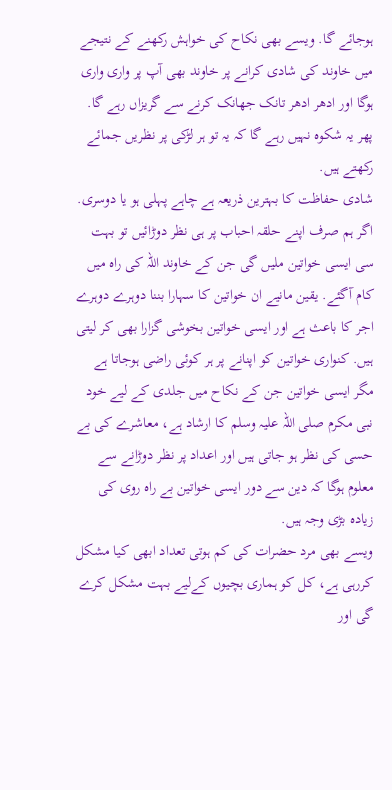ہوجائے گا. ویسے بھی نکاح کی خواہش رکھنے کے نتیجے میں خاوند کی شادی کرانے پر خاوند بھی آپ پر واری واری ہوگا اور ادھر ادھر تانک جھانک کرنے سے گریزاں رہے گا. پھر یہ شکوہ نہیں رہے گا کہ یہ تو ہر لڑکی پر نظریں جمائے رکھتے ہیں.
شادی حفاظت کا بہترین ذریعہ ہے چاہے پہلی ہو یا دوسری. اگر ہم صرف اپنے حلقہ احباب پر ہی نظر دوڑائیں تو بہت سی ایسی خواتین ملیں گی جن کے خاوند اللہ کی راہ میں کام آگئے. یقین مانیے ان خواتین کا سہارا بننا دوہرے دوہرے اجر کا باعث ہے اور ایسی خواتین بخوشی گزارا بھی کر لیتی ہیں. کنواری خواتین کو اپنانے پر ہر کوئی راضی ہوجاتا ہے مگر ایسی خواتین جن کے نکاح میں جلدی کے لیے خود نبی مکرم صلی اللہ علیہ وسلم کا ارشاد ہے، معاشرے کی بے حسی کی نظر ہو جاتی ہیں اور اعداد پر نظر دوڑانے سے معلوم ہوگا کہ دین سے دور ایسی خواتین بے راہ روی کی زیادہ بڑی وجہ ہیں.
ویسے بھی مرد حضرات کی کم ہوتی تعداد ابھی کیا مشکل کررہی ہے، کل کو ہماری بچیوں کےلیے بہت مشکل کرے گی اور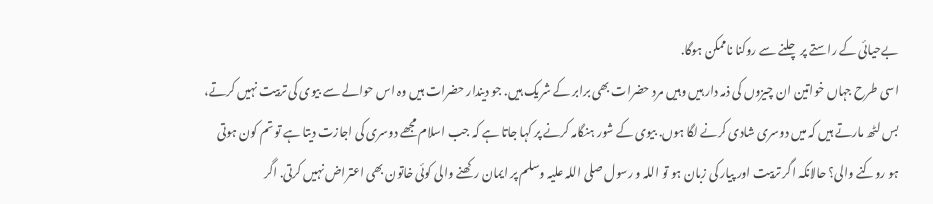بےحیائی کے راستے پر چلنے سے روکنا ناممکن ہوگا.
اسی طرح جہاں خواتین ان چیزوں کی ذمہ دار ہیں وہیں مرد حضرات بھی برابر کے شریک ہیں. جو دیندار حضرات ہیں وہ اس حوالے سے بیوی کی تربیت نہیں کرتے، بس لٹھ مارتے ہیں کہ میں دوسری شادی کرنے لگا ہوں. بیوی کے شور ہنگامہ کرنے پر کہا جاتا ہے کہ جب اسلام مجھے دوسری کی اجازت دیتا ہے تو تم کون ہوتی ہو روکنے والی؟ حالانکہ اگر تربیت اور پیار کی زبان ہو تو اللہ و رسول صلی اللہ علیہ وسلم پر ایمان رکھنے والی کوئی خاتون بھی اعتراض نہیں کرتی. اگر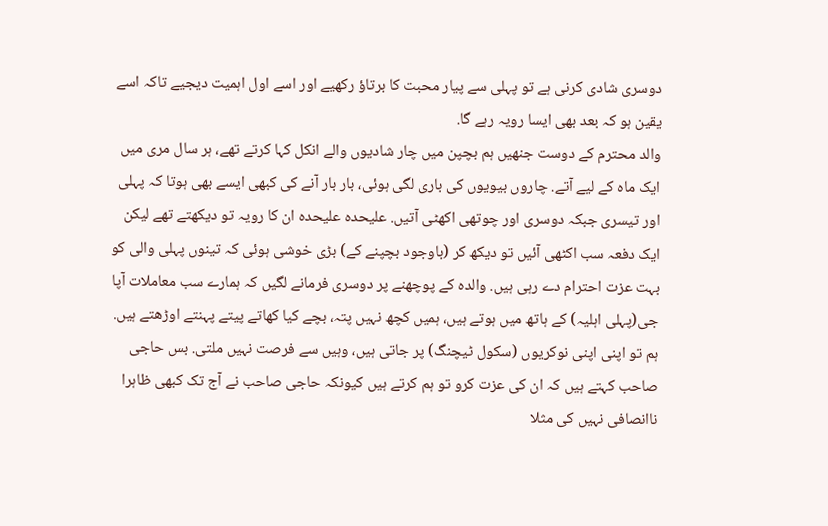دوسری شادی کرنی ہے تو پہلی سے پیار محبت کا برتاؤ رکھیے اور اسے اول اہمیت دیجیے تاکہ اسے یقین ہو کہ بعد بھی ایسا رویہ رہے گا.
والد محترم کے دوست جنھیں ہم بچپن میں چار شادیوں والے انکل کہا کرتے تھے، ہر سال مری میں ایک ماہ کے لیے آتے. چاروں بیویوں کی باری لگی ہوئی، بار بار آنے کی کبھی ایسے بھی ہوتا کہ پہلی اور تیسری جبکہ دوسری اور چوتھی اکھٹی آتیں. علیحدہ علیحدہ ان کا رویہ تو دیکھتے تھے لیکن ایک دفعہ سب اکٹھی آئیں تو دیکھ کر (باوجود بچپنے کے) بڑی خوشی ہوئی کہ تینوں پہلی والی کو بہت عزت احترام دے رہی ہیں. والدہ کے پوچھنے پر دوسری فرمانے لگیں کہ ہمارے سب معاملات آپا جی(پہلی اہلیہ) کے ہاتھ میں ہوتے ہیں، ہمیں کچھ نہیں پتہ، بچے کیا کھاتے پیتے پہنتے اوڑھتے ہیں. ہم تو اپنی اپنی نوکریوں (سکول ٹیچنگ) پر جاتی ہیں، وہیں سے فرصت نہیں ملتی. بس حاجی صاحب کہتے ہیں کہ ان کی عزت کرو تو ہم کرتے ہیں کیونکہ حاجی صاحب نے آج تک کبھی ظاہرا ناانصافی نہیں کی مثلا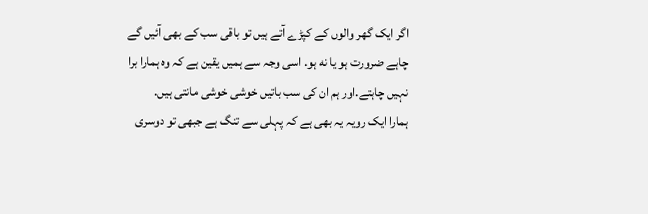اگر ایک گھر والوں کے کپڑے آتے ہیں تو باقی سب کے بھی آئیں گے چاہے ضرورت ہو یا نه ہو. اسی وجہ سے ہمیں یقین ہے کہ وہ ہمارا برا نہیں چاہتے.اور ہم ان کی سب باتیں خوشی خوشی مانتی ہیں.
ہمارا ایک رویہ یہ بھی ہے کہ پہلی سے تنگ ہے جبھی تو دوسری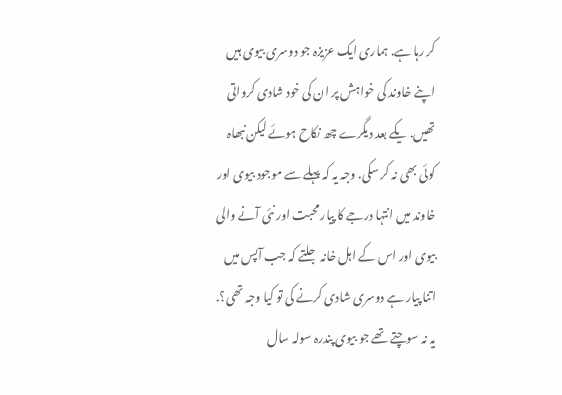کر رہا ہے. ہماری ایک عزیزہ جو دوسری بیوی ہیں اپنے خاوند کی خواہش پر ان کی خود شادی کرواتی تھیں. یکے بعد دیگرے چھ نکاح ہوئے لیکن نبھاہ کوئی بھی نہ کر سکی. وجہ یہ کہ پہلے سے موجود بیوی اور خاوند میں انتہا درجے کا پیار محبت اور نئی آنے والی بیوی اور اس کے اہل خانہ جلتے کہ جب آپس میں اتنا پیار ہے دوسری شادی کرنے کی تو کیا وجہ تھی؟.
یہ نہ سوچتے تھے جو بیوی پندرہ سولہ سال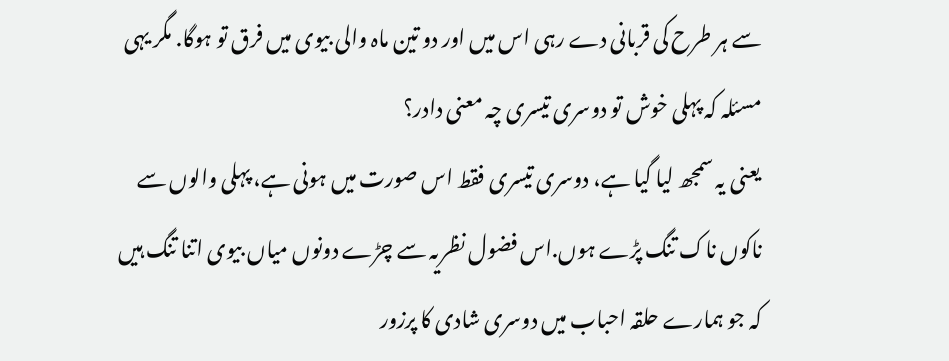سے ہر طرح کی قربانی دے رہی اس میں اور دو تین ماہ والی بیوی میں فرق تو ہوگا. مگر یہی مسئلہ کہ پہلی خوش تو دوسری تیسری چہ معنی دادر؟
یعنی یہ سمجھ لیا گیا ہے، دوسری تیسری فقط اس صورت میں ہونی ہے، پہلی والوں سے ناکوں ناک تنگ پڑے ہوں.اس فضول نظریہ سے چڑے دونوں میاں بیوی اتنا تنگ ہیں کہ جو ہمارے حلقہ احباب میں دوسری شادی کا پرزور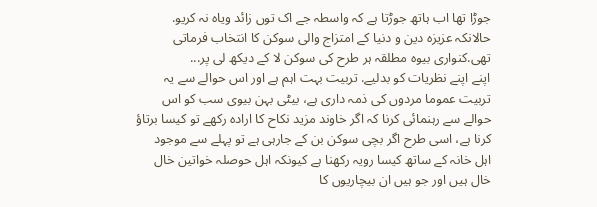جوڑا تھا اب ہاتھ جوڑتا ہے کہ واسطہ جے اک توں زائد ویاہ نہ کریو. حالانکہ عزیزہ دین و دنیا کے امتزاج والی سوکن کا انتخاب فرماتی تھی.کنواری بیوہ مطلقہ ہر طرح کی سوکن لا کے دیکھ لی پر...
اپنے اپنے نظریات کو بدلیے. تربیت بہت اہم ہے اور اس حوالے سے یہ تربیت عموما مردوں کی ذمہ داری ہے، بیٹی بہن بیوی سب کو اس حوالے سے رہنمائی کرنا کہ اگر خاوند مزید نکاح کا اراده رکھے تو کیسا برتاؤ کرنا ہے، اسی طرح اگر بچی سوکن بن کے جارہی ہے تو پہلے سے موجود اہل خانہ کے ساتھ کیسا رویہ رکھنا ہے کیونکہ اہل حوصلہ خواتین خال خال ہیں اور جو ہیں ان بیچاریوں کا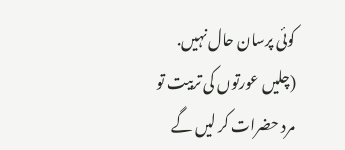کوئی پرسان حال نہیں. (چلیں عورتوں کی تربیت تو مرد حضرات کر لیں گے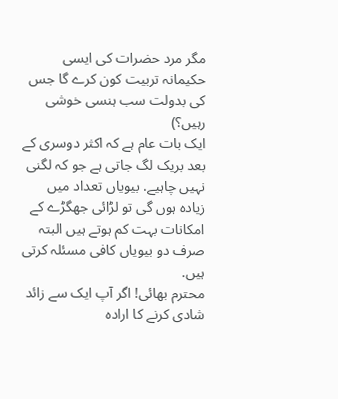مگر مرد حضرات کی ایسی حکیمانہ تربیت کون کرے گا جس کی بدولت سب ہنسی خوشی رہیں؟)
ایک بات عام ہے کہ اکثر دوسری کے بعد بریک لگ جاتی ہے جو کہ لگنی نہیں چاہیے. بیویاں تعداد میں زیادہ ہوں گی تو لڑائی جھگڑے کے امکانات بہت کم ہوتے ہیں البتہ صرف دو بیویاں کافی مسئلہ کرتی ہیں.
محترم بھائی! اگر آپ ایک سے زائد شادی کرنے کا ارادہ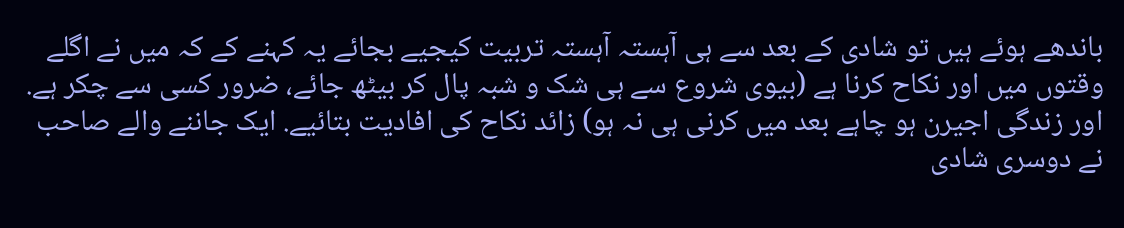باندھے ہوئے ہیں تو شادی کے بعد سے ہی آہستہ آہستہ تربیت کیجیے بجائے یہ کہنے کے کہ میں نے اگلے وقتوں میں اور نکاح کرنا ہے (بیوی شروع سے ہی شک و شبہ پال کر بیٹھ جائے، ضرور کسی سے چکر ہے. اور زندگی اجیرن ہو چاہے بعد میں کرنی ہی نہ ہو) زائد نکاح کی افادیت بتائیے. ایک جاننے والے صاحب نے دوسری شادی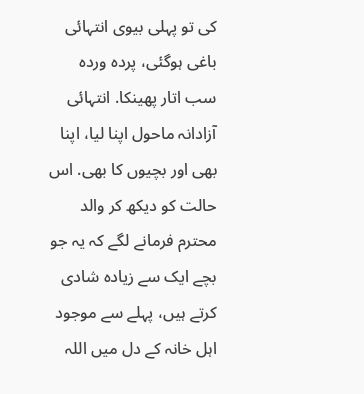کی تو پہلی بیوی انتہائی باغی ہوگئی، پردہ وردہ سب اتار پھینکا. انتہائی آزادانہ ماحول اپنا لیا، اپنا بھی اور بچیوں کا بھی. اس حالت کو دیکھ کر والد محترم فرمانے لگے کہ یہ جو بچے ایک سے زیادہ شادی کرتے ہیں، پہلے سے موجود اہل خانہ کے دل میں اللہ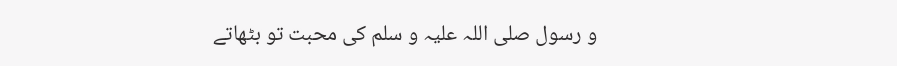و رسول صلی اللہ علیہ و سلم کی محبت تو بٹھاتے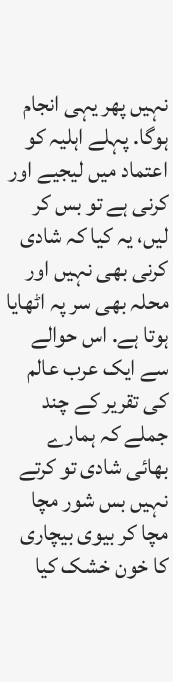نہیں پھر یہی انجام ہوگا. پہلے اہلیہ کو اعتماد میں لیجیے اور کرنی ہے تو بس کر لیں، یہ کیا کہ شادی کرنی بھی نہیں اور محلہ بھی سر پہ اٹھایا ہوتا ہے. اس حوالے سے ایک عرب عالم کی تقریر کے چند جملے کہ ہمارے بھائی شادی تو کرتے نہیں بس شور مچا مچا کر بیوی بیچاری کا خون خشک کیا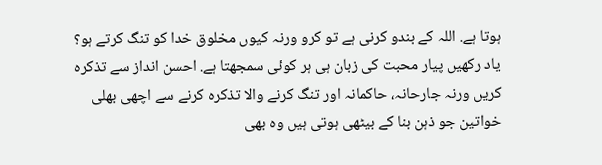ہوتا ہے. اللہ کے بندو کرنی ہے تو کرو ورنہ کیوں مخلوق خدا کو تنگ کرتے ہو؟
یاد رکھیں پیار محبت کی زبان ہی ہر کوئی سمجھتا ہے. احسن انداز سے تذکرہ کریں ورنہ جارحانہ، حاکمانہ اور تنگ کرنے والا تذکرہ کرنے سے اچھی بھلی خواتین جو ذہن بنا کے بیٹھی ہوتی ہیں وہ بھی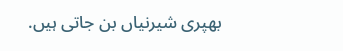بھپری شیرنیاں بن جاتی ہیں.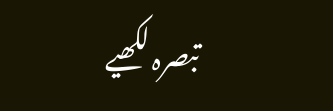تبصرہ لکھیے